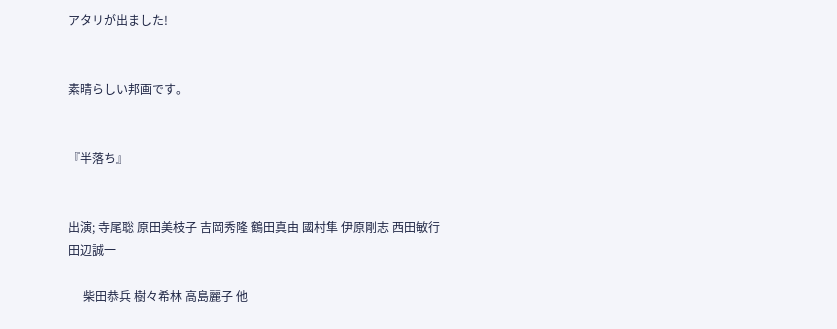アタリが出ました!


素晴らしい邦画です。


『半落ち』


出演; 寺尾聡 原田美枝子 吉岡秀隆 鶴田真由 國村隼 伊原剛志 西田敏行 田辺誠一

     柴田恭兵 樹々希林 高島麗子 他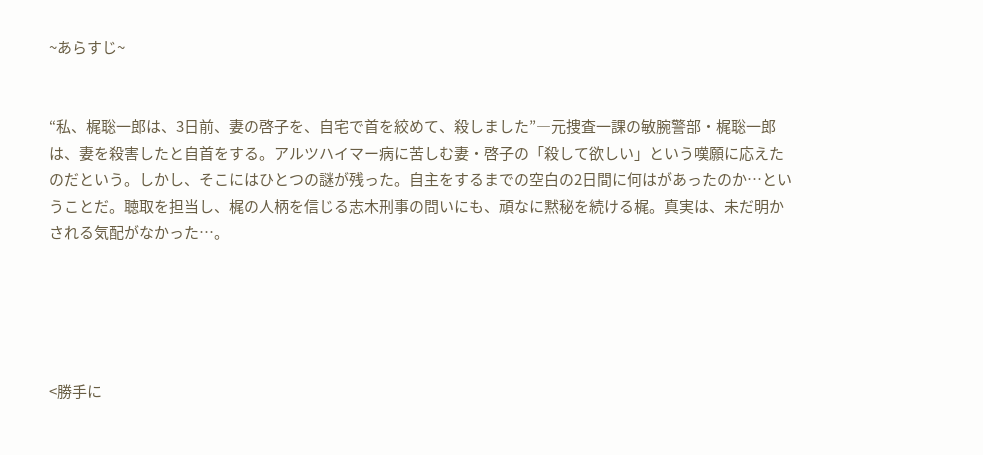~あらすじ~


“私、梶聡一郎は、3日前、妻の啓子を、自宅で首を絞めて、殺しました”―元捜査一課の敏腕警部・梶聡一郎は、妻を殺害したと自首をする。アルツハイマー病に苦しむ妻・啓子の「殺して欲しい」という嘆願に応えたのだという。しかし、そこにはひとつの謎が残った。自主をするまでの空白の2日間に何はがあったのか…ということだ。聴取を担当し、梶の人柄を信じる志木刑事の問いにも、頑なに黙秘を続ける梶。真実は、未だ明かされる気配がなかった…。





<勝手に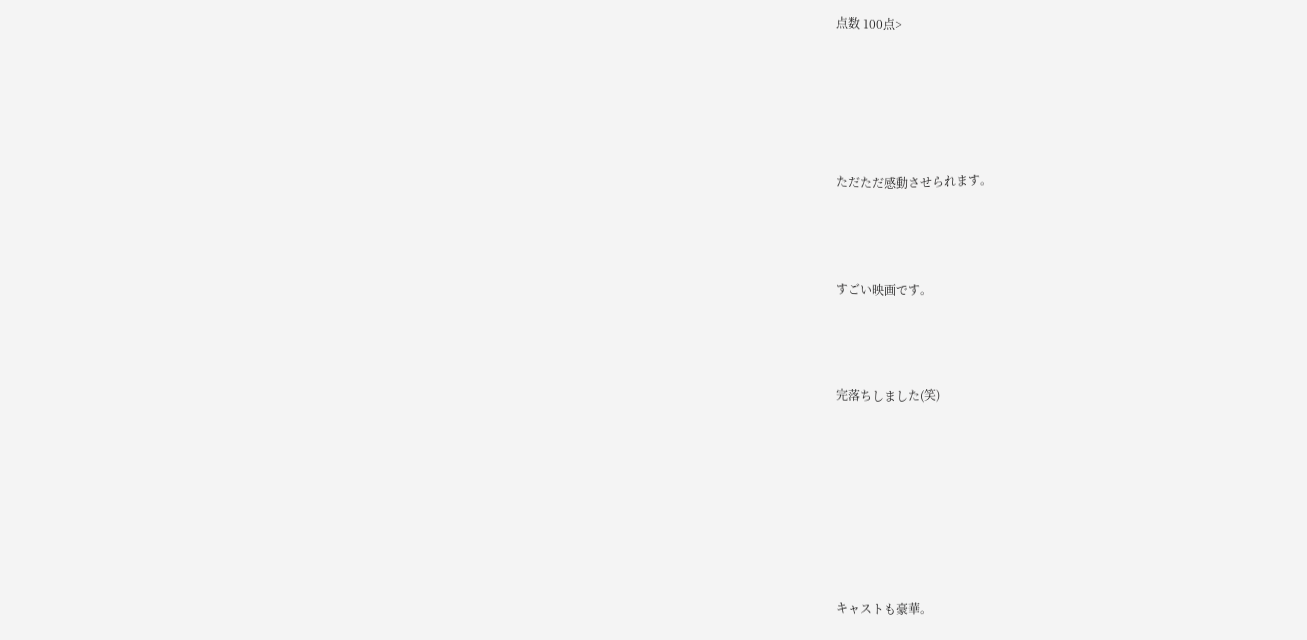点数 100点>





ただただ感動させられます。



すごい映画です。



完落ちしました(笑)







キャストも豪華。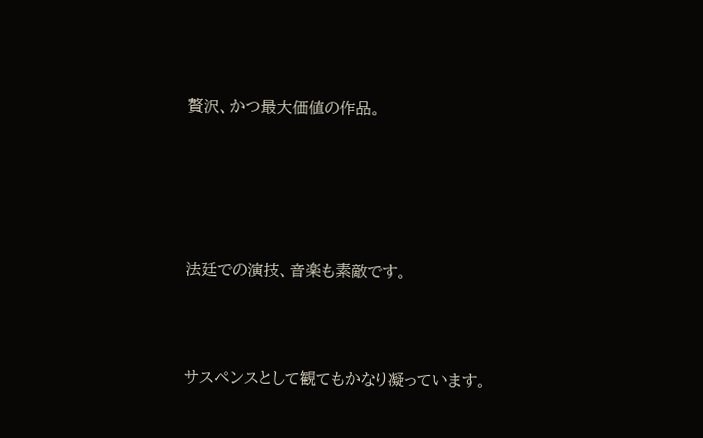贅沢、かつ最大価値の作品。





法廷での演技、音楽も素敵です。



サスペンスとして観てもかなり凝っています。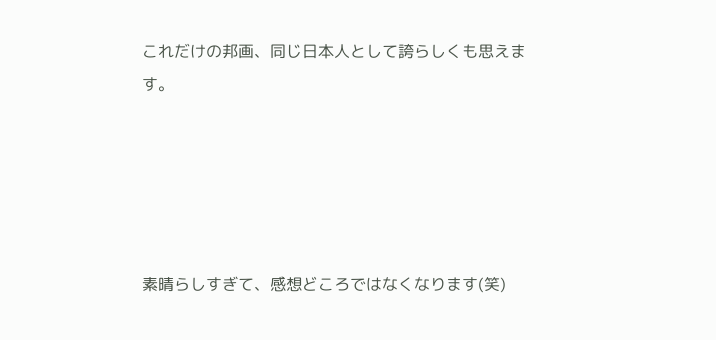これだけの邦画、同じ日本人として誇らしくも思えます。





素晴らしすぎて、感想どころではなくなります(笑)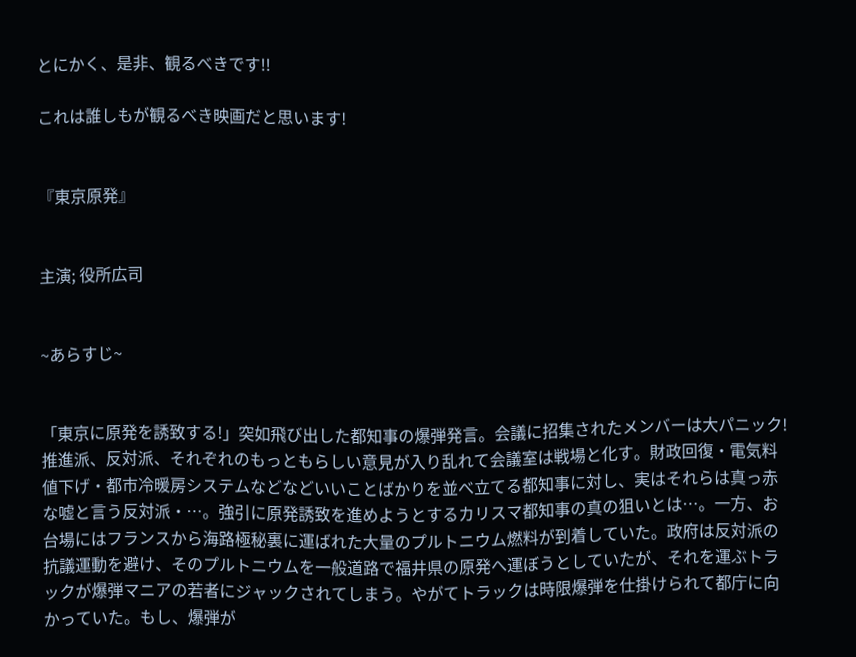とにかく、是非、観るべきです!!

これは誰しもが観るべき映画だと思います!


『東京原発』


主演; 役所広司


~あらすじ~


「東京に原発を誘致する!」突如飛び出した都知事の爆弾発言。会議に招集されたメンバーは大パニック!推進派、反対派、それぞれのもっともらしい意見が入り乱れて会議室は戦場と化す。財政回復・電気料値下げ・都市冷暖房システムなどなどいいことばかりを並べ立てる都知事に対し、実はそれらは真っ赤な嘘と言う反対派・…。強引に原発誘致を進めようとするカリスマ都知事の真の狙いとは…。一方、お台場にはフランスから海路極秘裏に運ばれた大量のプルトニウム燃料が到着していた。政府は反対派の抗議運動を避け、そのプルトニウムを一般道路で福井県の原発へ運ぼうとしていたが、それを運ぶトラックが爆弾マニアの若者にジャックされてしまう。やがてトラックは時限爆弾を仕掛けられて都庁に向かっていた。もし、爆弾が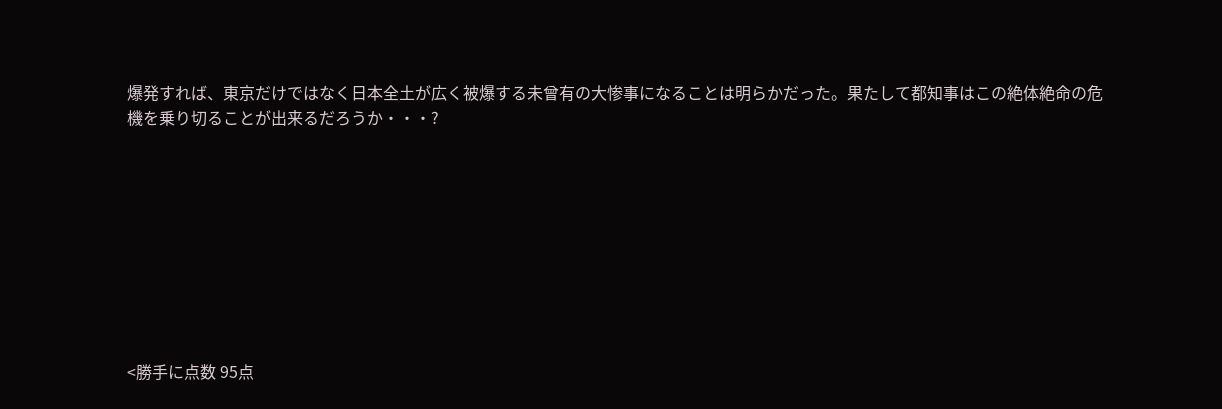爆発すれば、東京だけではなく日本全土が広く被爆する未曾有の大惨事になることは明らかだった。果たして都知事はこの絶体絶命の危機を乗り切ることが出来るだろうか・・・?









<勝手に点数 95点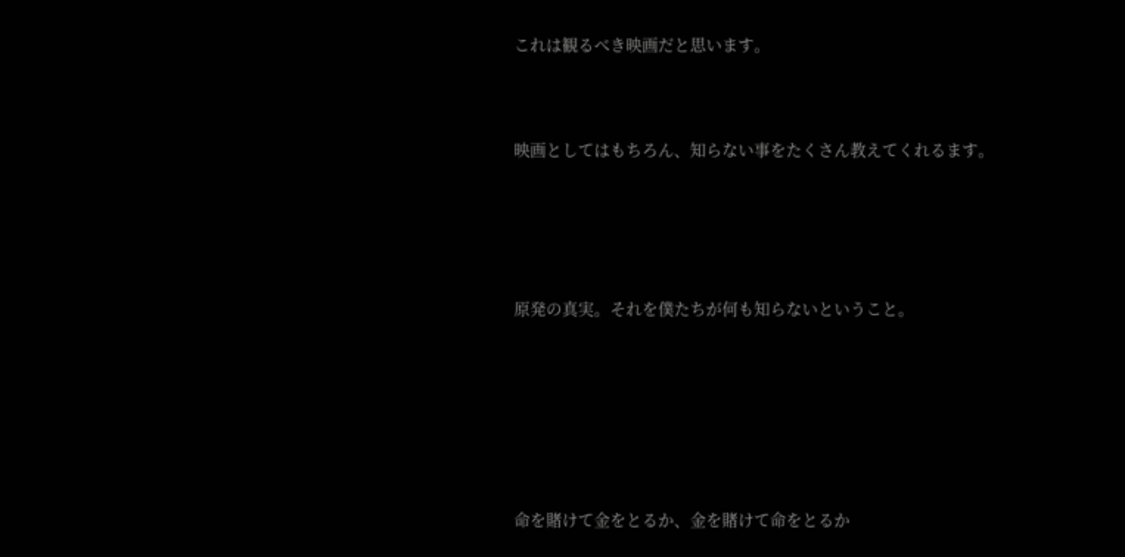これは観るべき映画だと思います。



映画としてはもちろん、知らない事をたくさん教えてくれるます。





原発の真実。それを僕たちが何も知らないということ。







命を賭けて金をとるか、金を賭けて命をとるか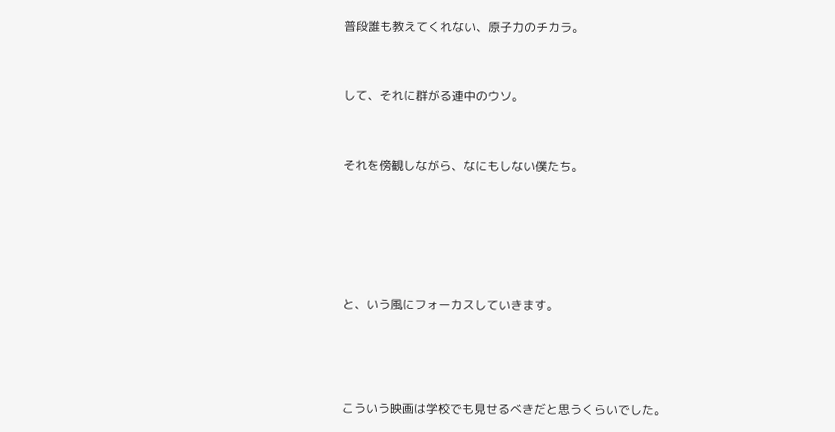普段誰も教えてくれない、原子力のチカラ。



して、それに群がる連中のウソ。



それを傍観しながら、なにもしない僕たち。







と、いう風にフォーカスしていきます。





こういう映画は学校でも見せるべきだと思うくらいでした。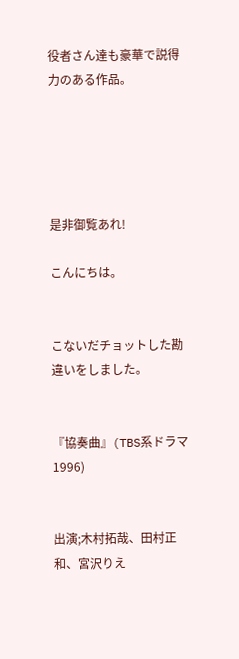役者さん達も豪華で説得力のある作品。





是非御覧あれ!

こんにちは。


こないだチョットした勘違いをしました。


『協奏曲』(TBS系ドラマ 1996)


出演;木村拓哉、田村正和、宮沢りえ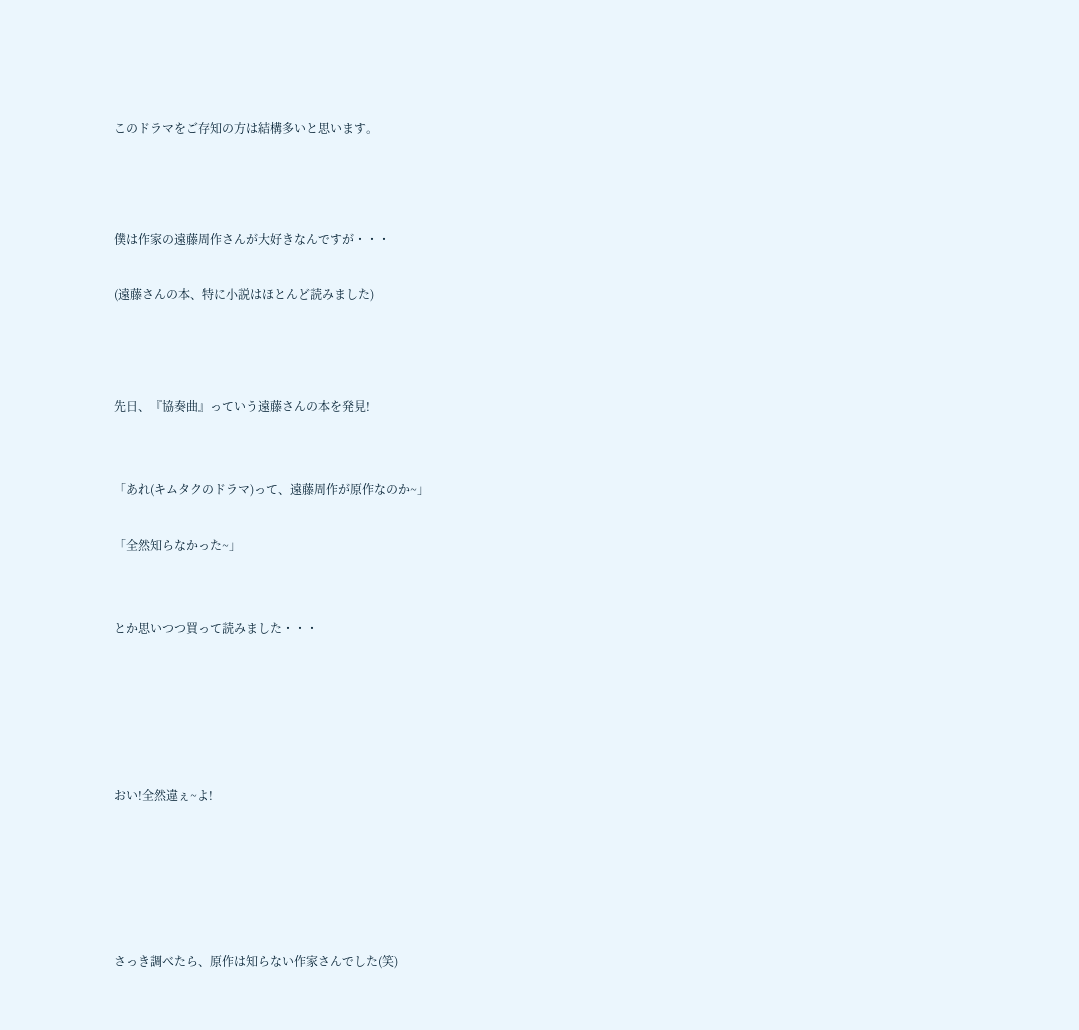このドラマをご存知の方は結構多いと思います。



僕は作家の遠藤周作さんが大好きなんですが・・・

(遠藤さんの本、特に小説はほとんど読みました)



先日、『協奏曲』っていう遠藤さんの本を発見!


「あれ(キムタクのドラマ)って、遠藤周作が原作なのか~」

「全然知らなかった~」


とか思いつつ買って読みました・・・





おい!全然違ぇ~よ!





さっき調べたら、原作は知らない作家さんでした(笑)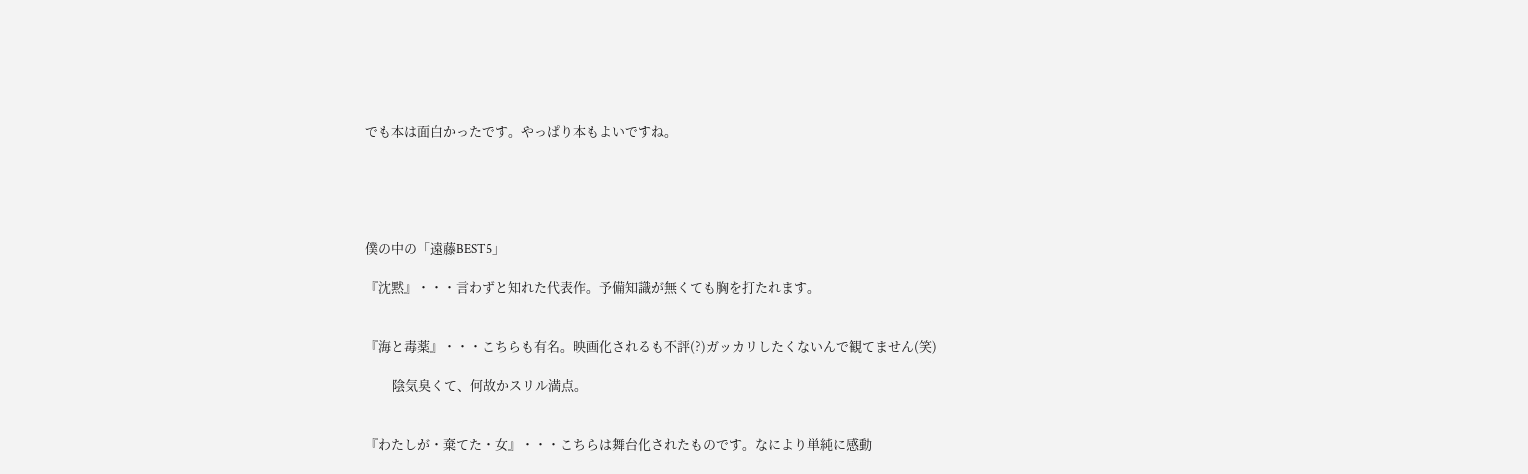でも本は面白かったです。やっぱり本もよいですね。





僕の中の「遠藤BEST5」

『沈黙』・・・言わずと知れた代表作。予備知識が無くても胸を打たれます。


『海と毒薬』・・・こちらも有名。映画化されるも不評(?)ガッカリしたくないんで観てません(笑)

         陰気臭くて、何故かスリル満点。


『わたしが・棄てた・女』・・・こちらは舞台化されたものです。なにより単純に感動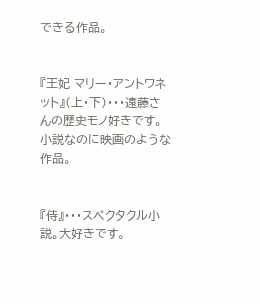できる作品。


『王妃 マリー・アントワネット』(上・下)・・・遠藤さんの歴史モノ好きです。小説なのに映画のような作品。


『侍』・・・スペクタクル小説。大好きです。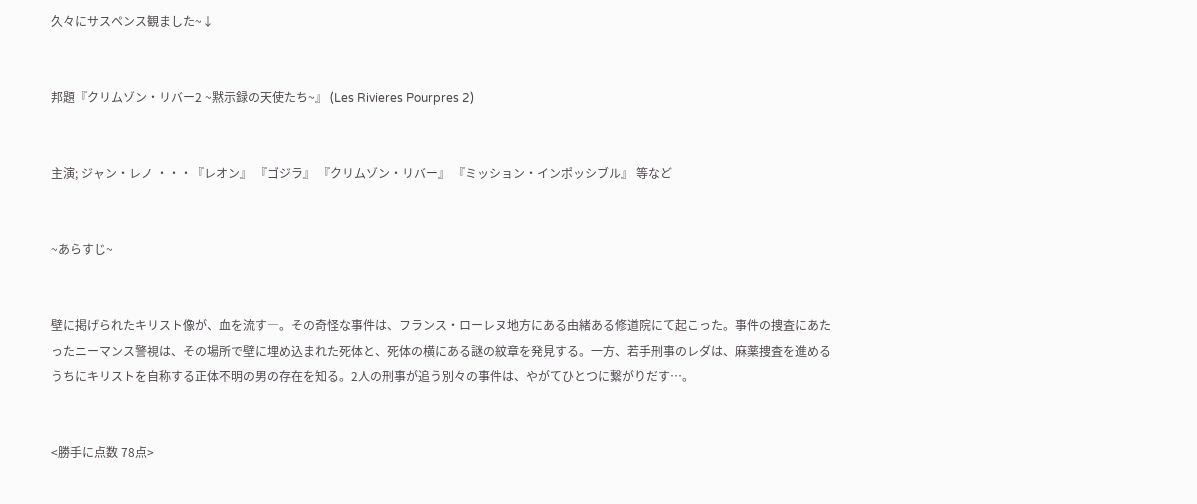久々にサスペンス観ました~↓


邦題『クリムゾン・リバー2 ~黙示録の天使たち~』 (Les Rivieres Pourpres 2)


主演; ジャン・レノ ・・・『レオン』 『ゴジラ』 『クリムゾン・リバー』 『ミッション・インポッシブル』 等など


~あらすじ~


壁に掲げられたキリスト像が、血を流す―。その奇怪な事件は、フランス・ローレヌ地方にある由緒ある修道院にて起こった。事件の捜査にあたったニーマンス警視は、その場所で壁に埋め込まれた死体と、死体の横にある謎の紋章を発見する。一方、若手刑事のレダは、麻薬捜査を進めるうちにキリストを自称する正体不明の男の存在を知る。2人の刑事が追う別々の事件は、やがてひとつに繋がりだす…。


<勝手に点数 78点>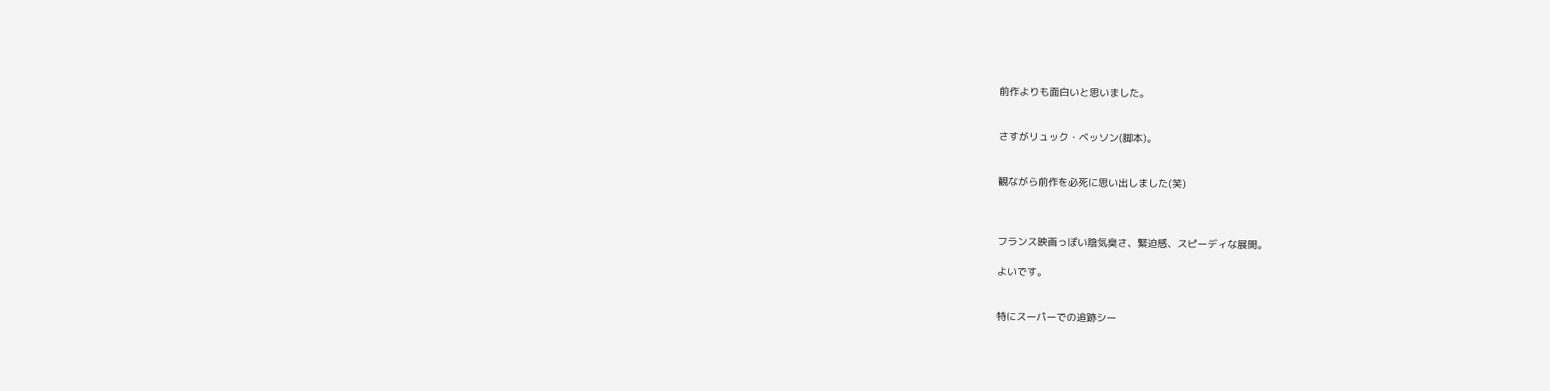前作よりも面白いと思いました。


さすがリュック・ベッソン(脚本)。


観ながら前作を必死に思い出しました(笑)



フランス映画っぽい陰気臭さ、緊迫感、スピーディな展開。

よいです。


特にスーパーでの追跡シー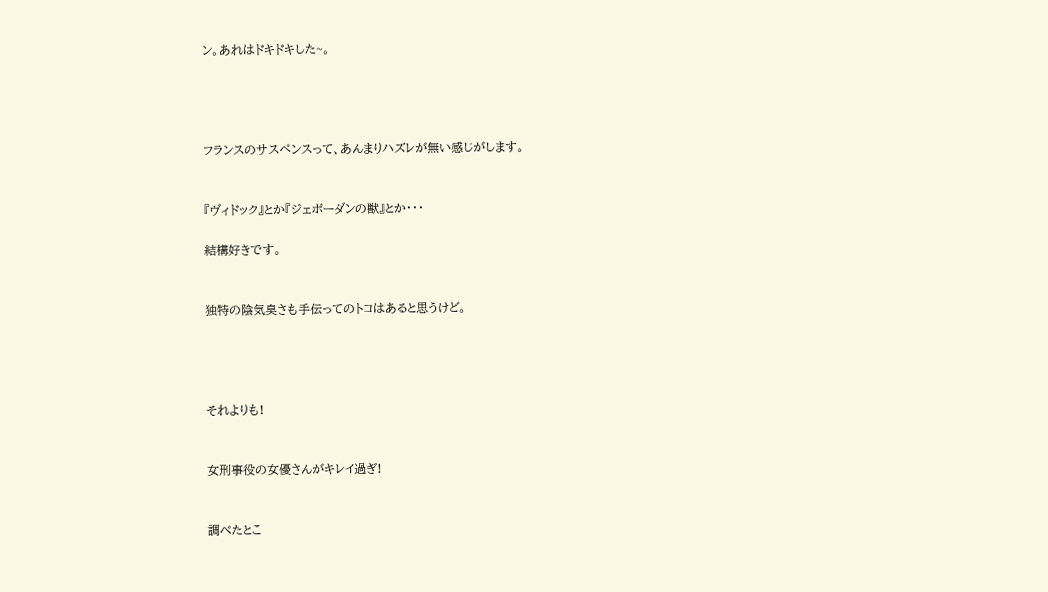ン。あれはドキドキした~。




フランスのサスペンスって、あんまりハズレが無い感じがします。


『ヴィドック』とか『ジェボーダンの獣』とか・・・

結構好きです。


独特の陰気臭さも手伝ってのトコはあると思うけど。




それよりも!


女刑事役の女優さんがキレイ過ぎ!


調べたとこ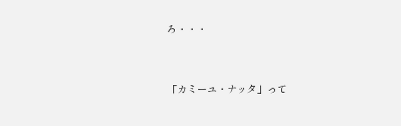ろ・・・



「カミーユ・ナッタ」って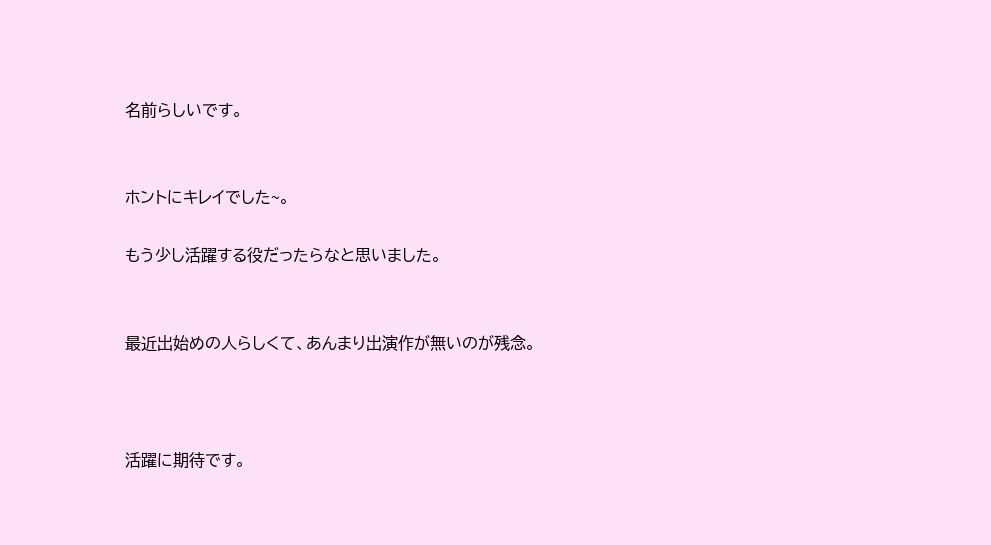名前らしいです。


ホントにキレイでした~。

もう少し活躍する役だったらなと思いました。


最近出始めの人らしくて、あんまり出演作が無いのが残念。



活躍に期待です。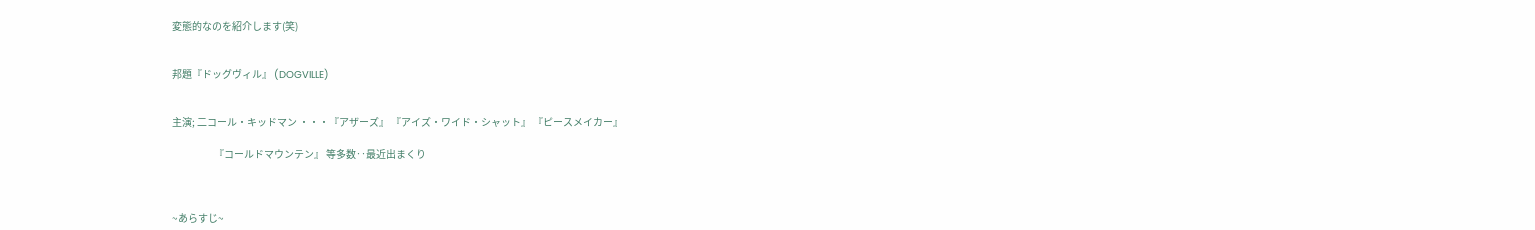変態的なのを紹介します(笑)


邦題『ドッグヴィル』 (DOGVILLE)


主演; 二コール・キッドマン ・・・『アザーズ』 『アイズ・ワイド・シャット』 『ピースメイカー』

                     『コールドマウンテン』 等多数‥最近出まくり



~あらすじ~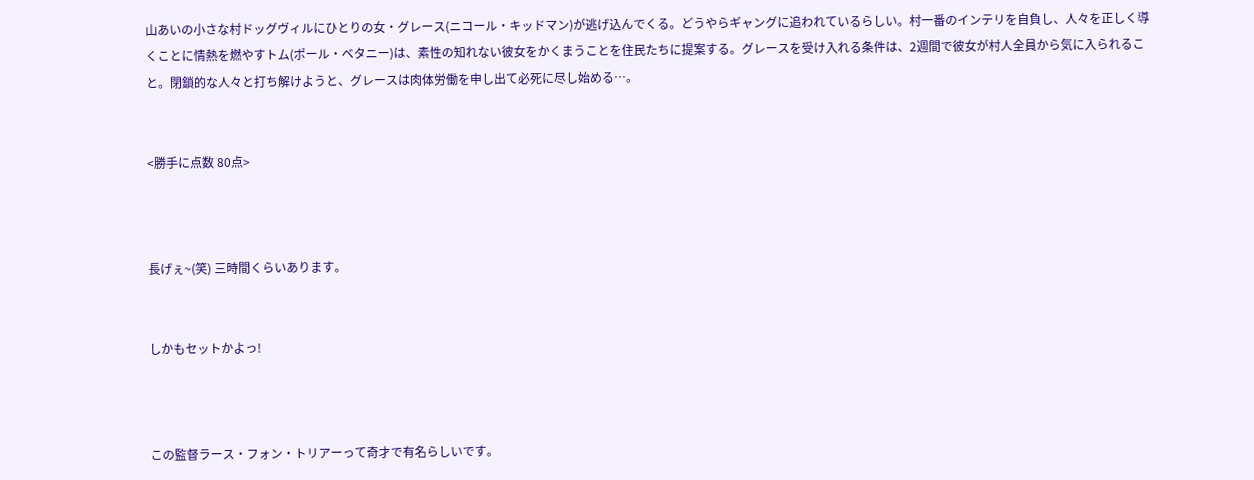山あいの小さな村ドッグヴィルにひとりの女・グレース(ニコール・キッドマン)が逃げ込んでくる。どうやらギャングに追われているらしい。村一番のインテリを自負し、人々を正しく導くことに情熱を燃やすトム(ポール・ベタニー)は、素性の知れない彼女をかくまうことを住民たちに提案する。グレースを受け入れる条件は、2週間で彼女が村人全員から気に入られること。閉鎖的な人々と打ち解けようと、グレースは肉体労働を申し出て必死に尽し始める…。


<勝手に点数 80点>



長げぇ~(笑) 三時間くらいあります。


しかもセットかよっ!



この監督ラース・フォン・トリアーって奇才で有名らしいです。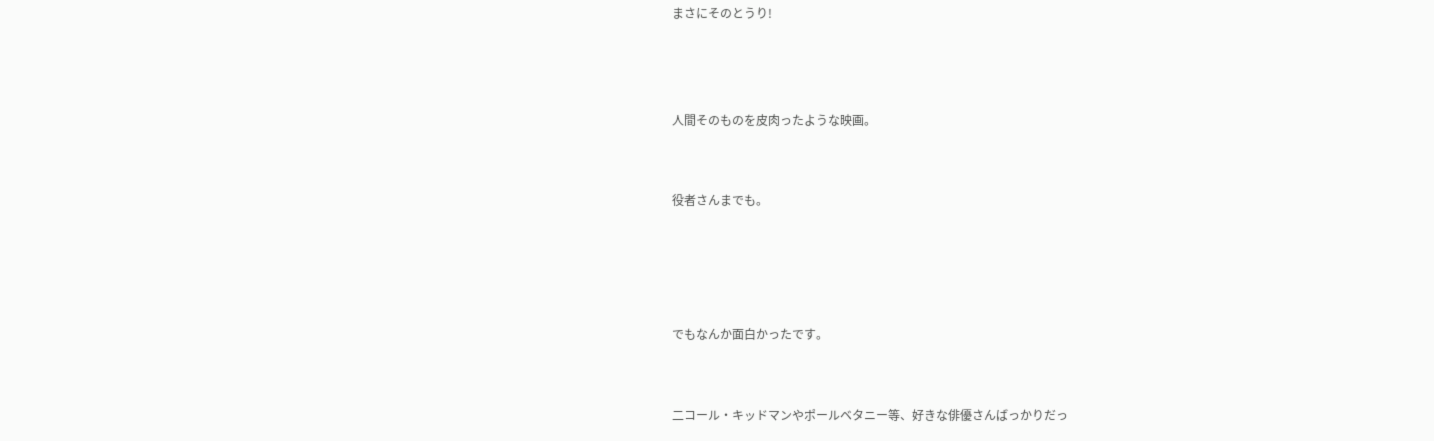まさにそのとうり!



人間そのものを皮肉ったような映画。


役者さんまでも。




でもなんか面白かったです。


二コール・キッドマンやポールベタニー等、好きな俳優さんばっかりだっ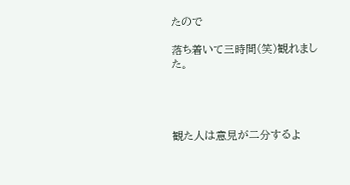たので

落ち着いて三時間(笑)観れました。




観た人は意見が二分するよ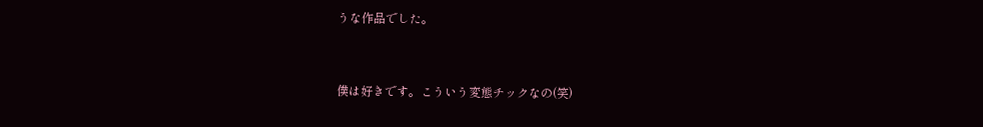うな作品でした。


僕は好きです。こういう変態チックなの(笑)